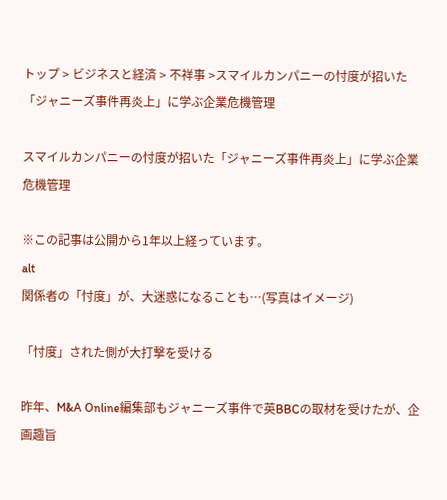トップ > ビジネスと経済 > 不祥事 >スマイルカンパニーの忖度が招いた「ジャニーズ事件再炎上」に学ぶ企業危機管理

スマイルカンパニーの忖度が招いた「ジャニーズ事件再炎上」に学ぶ企業危機管理

※この記事は公開から1年以上経っています。
alt
関係者の「忖度」が、大迷惑になることも…(写真はイメージ)

「忖度」された側が大打撃を受ける

昨年、M&A Online編集部もジャニーズ事件で英BBCの取材を受けたが、企画趣旨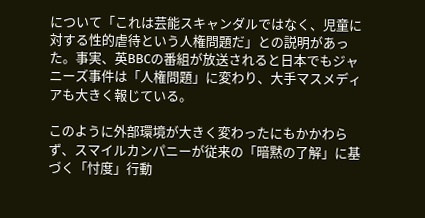について「これは芸能スキャンダルではなく、児童に対する性的虐待という人権問題だ」との説明があった。事実、英BBCの番組が放送されると日本でもジャニーズ事件は「人権問題」に変わり、大手マスメディアも大きく報じている。

このように外部環境が大きく変わったにもかかわらず、スマイルカンパニーが従来の「暗黙の了解」に基づく「忖度」行動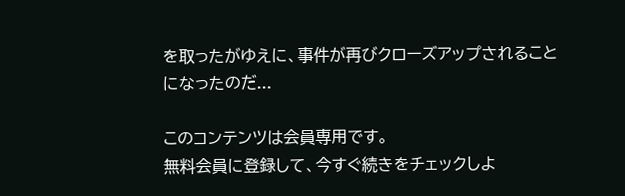を取ったがゆえに、事件が再びクローズアップされることになったのだ...

このコンテンツは会員専用です。
無料会員に登録して、今すぐ続きをチェックしよ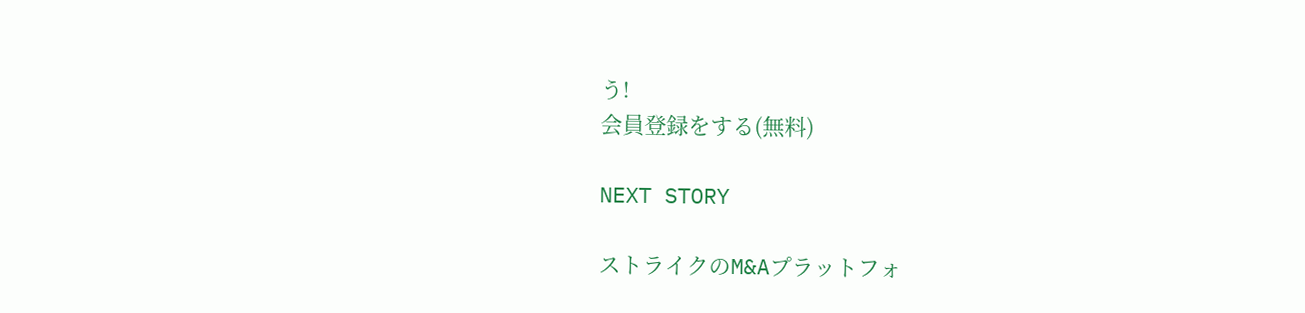う!
会員登録をする(無料)

NEXT STORY

ストライクのM&Aプラットフォ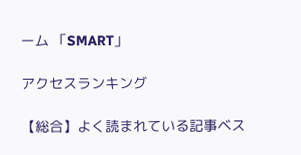ーム 「SMART」

アクセスランキング

【総合】よく読まれている記事ベス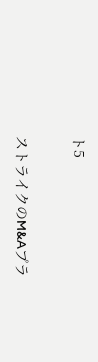ト5

ストライクのM&Aプラ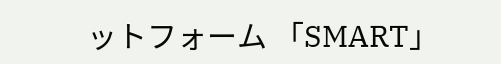ットフォーム 「SMART」